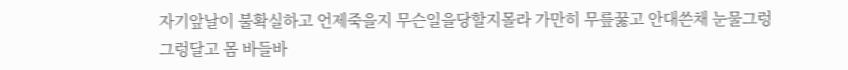자기앞날이 불확실하고 언제죽을지 무슨일을당할지몰라 가만히 무릎꿇고 안대쓴채 눈물그렁그렁달고 몸 바들바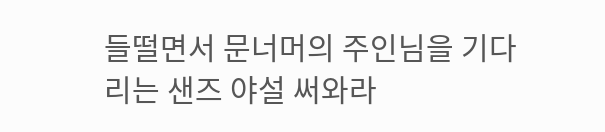들떨면서 문너머의 주인님을 기다리는 샌즈 야설 써와라